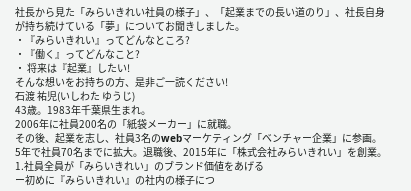社長から見た「みらいきれい社員の様子」、「起業までの長い道のり」、社長自身が持ち続けている「夢」についてお聞きしました。
・『みらいきれい』ってどんなところ?
・『働く』ってどんなこと?
・ 将来は『起業』したい!
そんな想いをお持ちの方、是非ご一読ください!
石渡 祐児(いしわた ゆうじ)
43歳。1983年千葉県生まれ。
2006年に社員200名の「紙袋メーカー」に就職。
その後、起業を志し、社員3名のwebマーケティング「ベンチャー企業」に参画。
5年で社員70名までに拡大。退職後、2015年に「株式会社みらいきれい」を創業。
1.社員全員が「みらいきれい」のブランド価値をあげる
ー初めに『みらいきれい』の社内の様子につ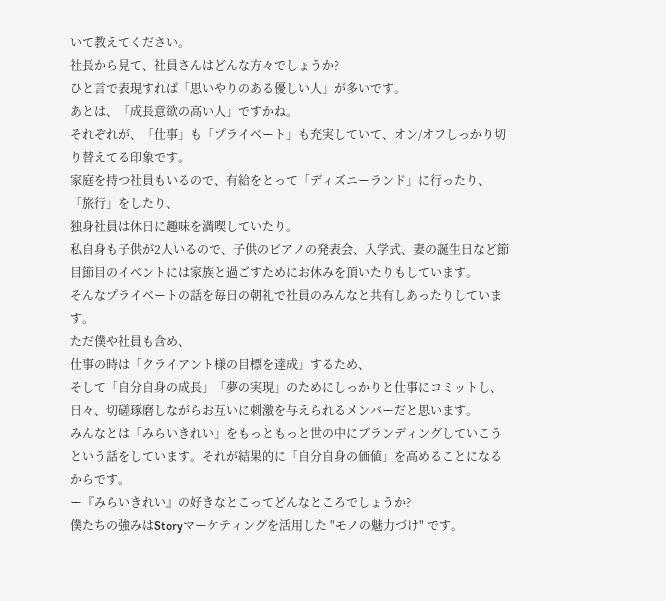いて教えてください。
社長から見て、社員さんはどんな方々でしょうか?
ひと言で表現すれば「思いやりのある優しい人」が多いです。
あとは、「成長意欲の高い人」ですかね。
それぞれが、「仕事」も「プライベート」も充実していて、オン/オフしっかり切り替えてる印象です。
家庭を持つ社員もいるので、有給をとって「ディズニーランド」に行ったり、「旅行」をしたり、
独身社員は休日に趣味を満喫していたり。
私自身も子供が2人いるので、子供のピアノの発表会、入学式、妻の誕生日など節目節目のイベントには家族と過ごすためにお休みを頂いたりもしています。
そんなプライベートの話を毎日の朝礼で社員のみんなと共有しあったりしています。
ただ僕や社員も含め、
仕事の時は「クライアント様の目標を達成」するため、
そして「自分自身の成長」「夢の実現」のためにしっかりと仕事にコミットし、
日々、切磋琢磨しながらお互いに刺激を与えられるメンバーだと思います。
みんなとは「みらいきれい」をもっともっと世の中にブランディングしていこうという話をしています。それが結果的に「自分自身の価値」を高めることになるからです。
ー『みらいきれい』の好きなとこってどんなところでしょうか?
僕たちの強みはStoryマーケティングを活用した "モノの魅力づけ" です。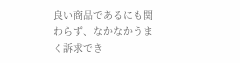良い商品であるにも関わらず、なかなかうまく訴求でき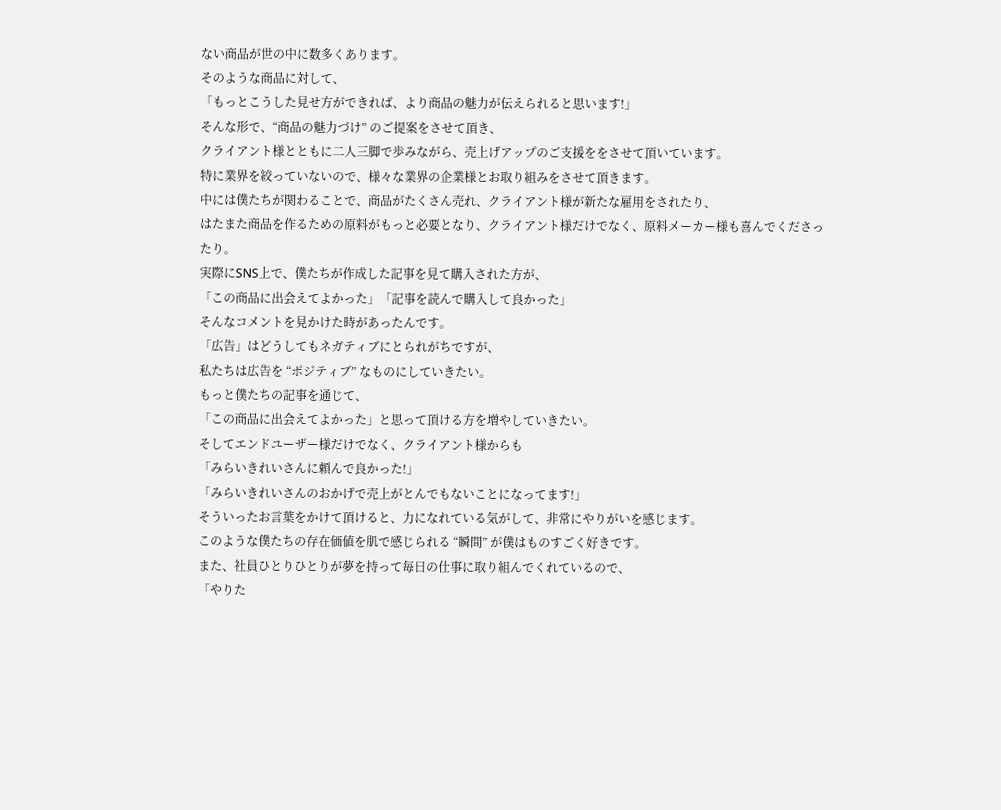ない商品が世の中に数多くあります。
そのような商品に対して、
「もっとこうした見せ方ができれば、より商品の魅力が伝えられると思います!」
そんな形で、“商品の魅力づけ” のご提案をさせて頂き、
クライアント様とともに二人三脚で歩みながら、売上げアップのご支援ををさせて頂いています。
特に業界を絞っていないので、様々な業界の企業様とお取り組みをさせて頂きます。
中には僕たちが関わることで、商品がたくさん売れ、クライアント様が新たな雇用をされたり、
はたまた商品を作るための原料がもっと必要となり、クライアント様だけでなく、原料メーカー様も喜んでくださったり。
実際にSNS上で、僕たちが作成した記事を見て購入された方が、
「この商品に出会えてよかった」「記事を読んで購入して良かった」
そんなコメントを見かけた時があったんです。
「広告」はどうしてもネガティブにとられがちですが、
私たちは広告を “ポジティブ” なものにしていきたい。
もっと僕たちの記事を通じて、
「この商品に出会えてよかった」と思って頂ける方を増やしていきたい。
そしてエンドユーザー様だけでなく、クライアント様からも
「みらいきれいさんに頼んで良かった!」
「みらいきれいさんのおかげで売上がとんでもないことになってます!」
そういったお言葉をかけて頂けると、力になれている気がして、非常にやりがいを感じます。
このような僕たちの存在価値を肌で感じられる “瞬間” が僕はものすごく好きです。
また、社員ひとりひとりが夢を持って毎日の仕事に取り組んでくれているので、
「やりた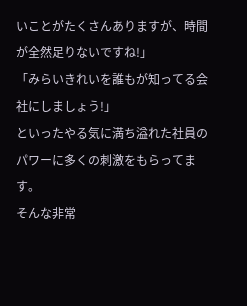いことがたくさんありますが、時間が全然足りないですね!」
「みらいきれいを誰もが知ってる会社にしましょう!」
といったやる気に満ち溢れた社員のパワーに多くの刺激をもらってます。
そんな非常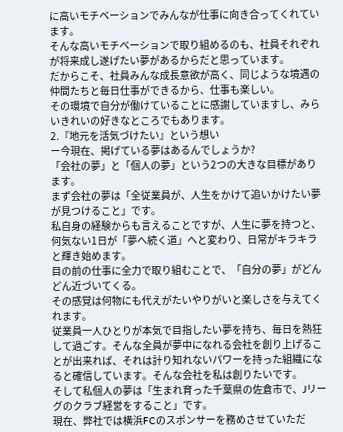に高いモチベーションでみんなが仕事に向き合ってくれています。
そんな高いモチベーションで取り組めるのも、社員それぞれが将来成し遂げたい夢があるからだと思っています。
だからこそ、社員みんな成長意欲が高く、同じような境遇の仲間たちと毎日仕事ができるから、仕事も楽しい。
その環境で自分が働けていることに感謝していますし、みらいきれいの好きなところでもあります。
2.『地元を活気づけたい』という想い
ー今現在、掲げている夢はあるんでしょうか?
「会社の夢」と「個人の夢」という2つの大きな目標があります。
まず会社の夢は「全従業員が、人生をかけて追いかけたい夢が見つけること」です。
私自身の経験からも言えることですが、人生に夢を持つと、何気ない1日が「夢へ続く道」へと変わり、日常がキラキラと輝き始めます。
目の前の仕事に全力で取り組むことで、「自分の夢」がどんどん近づいてくる。
その感覚は何物にも代えがたいやりがいと楽しさを与えてくれます。
従業員一人ひとりが本気で目指したい夢を持ち、毎日を熱狂して過ごす。そんな全員が夢中になれる会社を創り上げることが出来れば、それは計り知れないパワーを持った組織になると確信しています。そんな会社を私は創りたいです。
そして私個人の夢は「生まれ育った千葉県の佐倉市で、Jリーグのクラブ経営をすること」です。
現在、弊社では横浜FCのスポンサーを務めさせていただ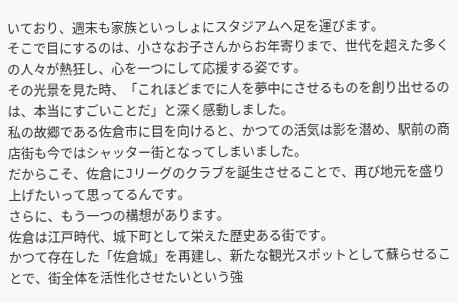いており、週末も家族といっしょにスタジアムへ足を運びます。
そこで目にするのは、小さなお子さんからお年寄りまで、世代を超えた多くの人々が熱狂し、心を一つにして応援する姿です。
その光景を見た時、「これほどまでに人を夢中にさせるものを創り出せるのは、本当にすごいことだ」と深く感動しました。
私の故郷である佐倉市に目を向けると、かつての活気は影を潜め、駅前の商店街も今ではシャッター街となってしまいました。
だからこそ、佐倉にJリーグのクラブを誕生させることで、再び地元を盛り上げたいって思ってるんです。
さらに、もう一つの構想があります。
佐倉は江戸時代、城下町として栄えた歴史ある街です。
かつて存在した「佐倉城」を再建し、新たな観光スポットとして蘇らせることで、街全体を活性化させたいという強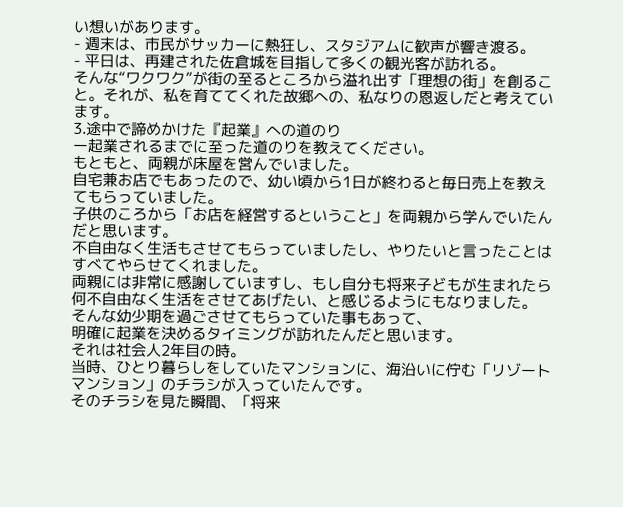い想いがあります。
- 週末は、市民がサッカーに熱狂し、スタジアムに歓声が響き渡る。
- 平日は、再建された佐倉城を目指して多くの観光客が訪れる。
そんな“ワクワク”が街の至るところから溢れ出す「理想の街」を創ること。それが、私を育ててくれた故郷への、私なりの恩返しだと考えています。
3.途中で諦めかけた『起業』への道のり
ー起業されるまでに至った道のりを教えてください。
もともと、両親が床屋を営んでいました。
自宅兼お店でもあったので、幼い頃から1日が終わると毎日売上を教えてもらっていました。
子供のころから「お店を経営するということ」を両親から学んでいたんだと思います。
不自由なく生活もさせてもらっていましたし、やりたいと言ったことはすべてやらせてくれました。
両親には非常に感謝していますし、もし自分も将来子どもが生まれたら何不自由なく生活をさせてあげたい、と感じるようにもなりました。
そんな幼少期を過ごさせてもらっていた事もあって、
明確に起業を決めるタイミングが訪れたんだと思います。
それは社会人2年目の時。
当時、ひとり暮らしをしていたマンションに、海沿いに佇む「リゾートマンション」のチラシが入っていたんです。
そのチラシを見た瞬間、「将来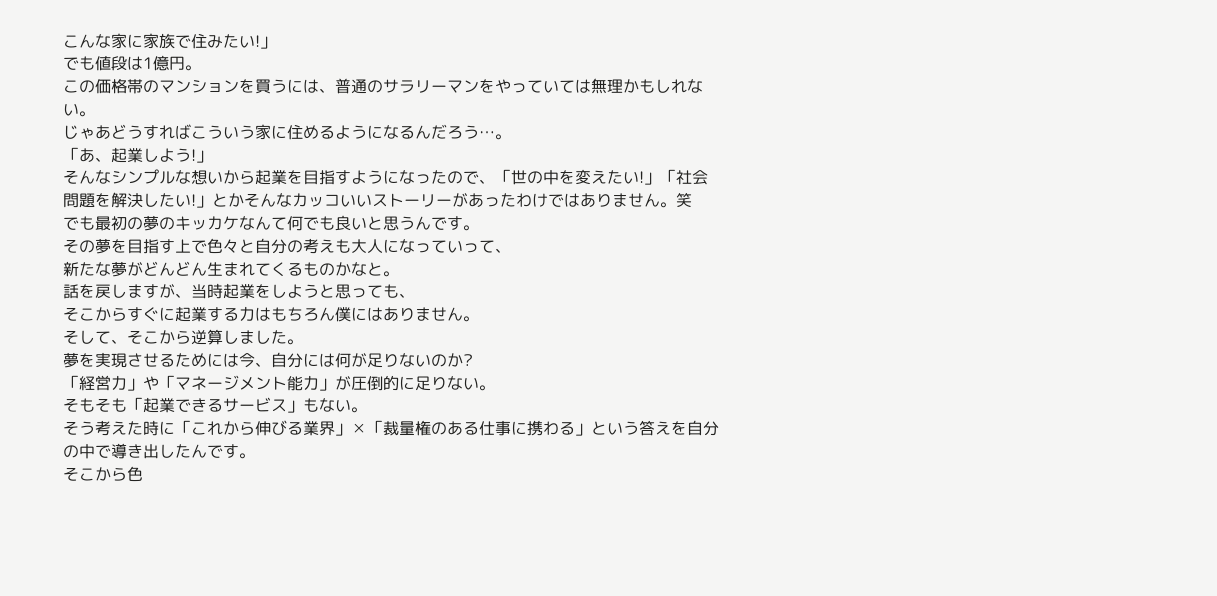こんな家に家族で住みたい!」
でも値段は1億円。
この価格帯のマンションを買うには、普通のサラリーマンをやっていては無理かもしれない。
じゃあどうすればこういう家に住めるようになるんだろう…。
「あ、起業しよう!」
そんなシンプルな想いから起業を目指すようになったので、「世の中を変えたい!」「社会問題を解決したい!」とかそんなカッコいいストーリーがあったわけではありません。笑
でも最初の夢のキッカケなんて何でも良いと思うんです。
その夢を目指す上で色々と自分の考えも大人になっていって、
新たな夢がどんどん生まれてくるものかなと。
話を戻しますが、当時起業をしようと思っても、
そこからすぐに起業する力はもちろん僕にはありません。
そして、そこから逆算しました。
夢を実現させるためには今、自分には何が足りないのか?
「経営力」や「マネージメント能力」が圧倒的に足りない。
そもそも「起業できるサービス」もない。
そう考えた時に「これから伸びる業界」✕「裁量権のある仕事に携わる」という答えを自分の中で導き出したんです。
そこから色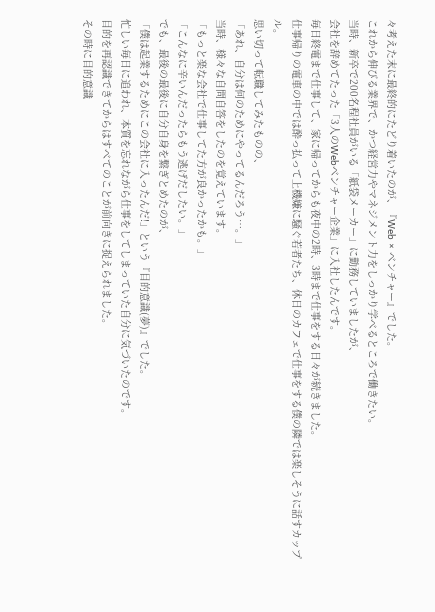々考えた末に最終的にたどり着いたのが、『Web × ベンチャー』でした。
これから伸びる業界で、かつ経営力やマネジメント力をしっかり学べるところで働きたい。
当時、新卒で200名程社員がいる「紙袋メーカー」に勤務していましたが、
会社を辞めてたった「3人のWebベンチャー企業」に入社したんです。
毎日終電まで仕事して、家に帰ってからも夜中の2時、3時まで仕事をする日々が続きました。
仕事帰りの電車の中では酔っ払って上機嫌に騒ぐ若者たち、休日のカフェで仕事をする僕の隣では楽しそうに話すカップル。
思い切って転職してみたものの、
「あれ、自分は何のためにやってるんだろう…。」
当時、様々な自問自答をしたのを覚えています。
「もっと楽な会社で仕事してた方が良かったかも。」
「こんなに辛いんだったらもう逃げだしたい。」
でも、最後の最後に自分自身を繋ぎとめたのが、
「僕は起業するためにこの会社に入ったんだ!」という『目的意識(夢)』でした。
忙しい毎日に追われ、本質を忘れながら仕事をしてしまっていた自分に気づいたのです。
目的を再認識できてからはすべてのことが前向きに捉えられました。
その時に目的意識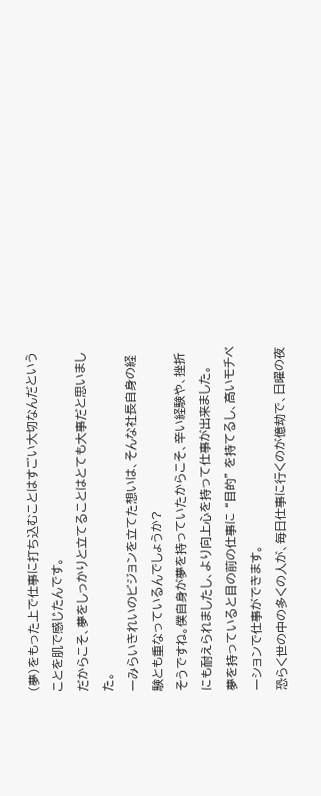(夢)をもった上で仕事に打ち込むことはすごい大切なんだということを肌で感じたんです。
だからこそ、夢をしっかりと立てることはとても大事だと思いました。
ーみらいきれいのビジョンを立てた想いは、そんな社長自身の経験とも重なっているんでしょうか?
そうですね。僕自身が夢を持っていたからこそ、辛い経験や、挫折にも耐えられましたし、より向上心を持って仕事が出来ました。
夢を持っていると目の前の仕事に “目的” を持てるし、高いモチベーションで仕事ができます。
恐らく世の中の多くの人が、毎日仕事に行くのが億劫で、日曜の夜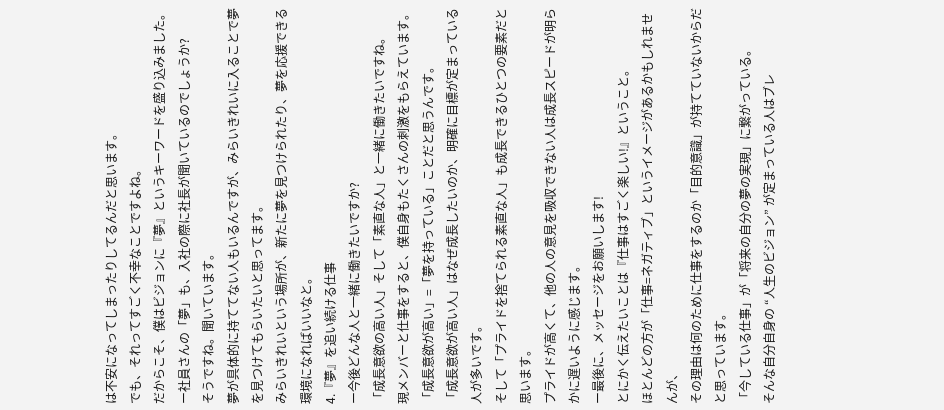は不安になってしまったりしてるんだと思います。
でも、それってすごく不幸なことですよね。
だからこそ、僕はビジョンに『夢』というキーワードを盛り込みました。
ー社員さんの「夢」も、入社の際に社長が聞いているのでしょうか?
そうですね。聞いています。
夢が具体的に持ててない人もいるんですが、みらいきれいに入ることで夢を見つけてもらいたいと思ってます。
みらいきれいという場所が、新たに夢を見つけられたり、夢を応援できる環境になればいいなと。
4.『夢』を追い続ける仕事
ー今後どんな人と一緒に働きたいですか?
「成長意欲の高い人」そして「素直な人」と一緒に働きたいですね。
現メンバーと仕事をすると、僕自身もたくさんの刺激をもらえています。
「成長意欲が高い」=「夢を持っている」ことだと思うんです。
「成長意欲が高い人」はなぜ成長したいのか、明確に目標が定まっている人が多いです。
そして「プライドを捨てられる素直な人」も成長できるひとつの要素だと思います。
プライドが高くて、他の人の意見を吸収できない人は成長スピードが明らかに遅いように感じます。
ー最後に、メッセージをお願いします!
とにかく伝えたいことは『仕事はすごく楽しい!』ということ。
ほとんどの方が「仕事=ネガティブ」というイメージがあるかもしれませんが、
その理由は何のために仕事をするのか「目的意識」が持てていないからだと思っています。
「今している仕事」が「将来の自分の夢の実現」に繋がっている。
そんな自分自身の “人生のビジョン” が定まっている人はブレ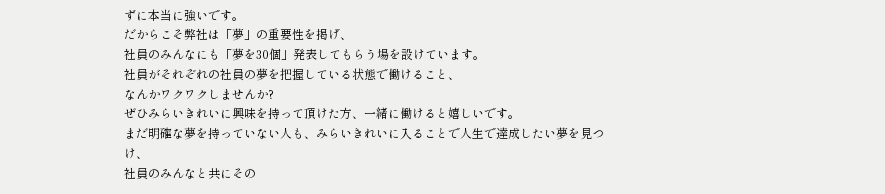ずに本当に強いです。
だからこそ弊社は「夢」の重要性を掲げ、
社員のみんなにも「夢を30個」発表してもらう場を設けています。
社員がそれぞれの社員の夢を把握している状態で働けること、
なんかワクワクしませんか?
ぜひみらいきれいに興味を持って頂けた方、一緒に働けると嬉しいです。
まだ明確な夢を持っていない人も、みらいきれいに入ることで人生で達成したい夢を見つけ、
社員のみんなと共にその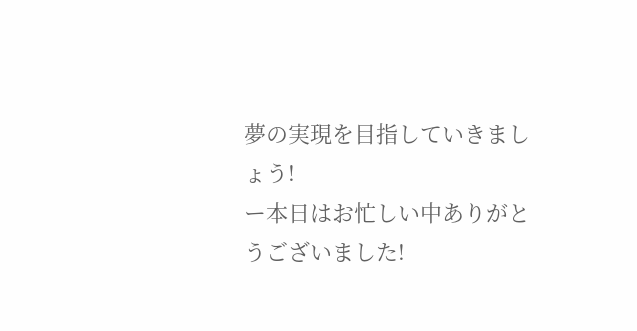夢の実現を目指していきましょう!
ー本日はお忙しい中ありがとうございました!